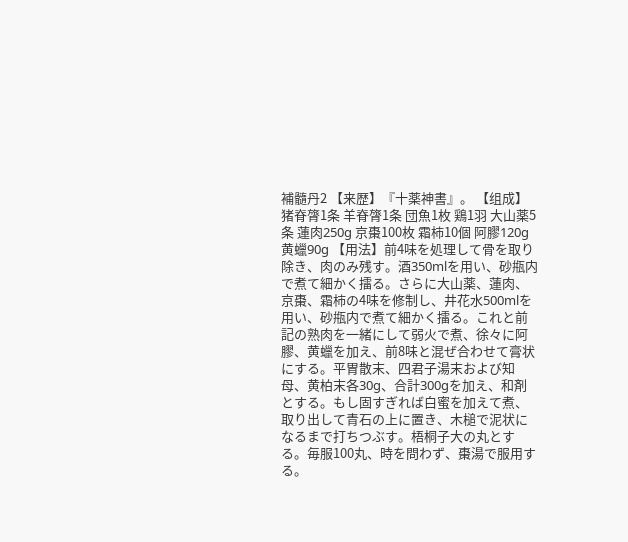補髓丹2 【来歴】『十薬神書』。 【组成】猪脊膂1条 羊脊膂1条 団魚1枚 鶏1羽 大山薬5条 蓮肉250g 京棗100枚 霜柿10個 阿膠120g 黄蠟90g 【用法】前4味を処理して骨を取り除き、肉のみ残す。酒350mlを用い、砂甁内で煮て細かく擂る。さらに大山薬、蓮肉、京棗、霜柿の4味を修制し、井花水500mlを用い、砂甁内で煮て細かく擂る。これと前記の熟肉を一緒にして弱火で煮、徐々に阿膠、黄蠟を加え、前8味と混ぜ合わせて膏状にする。平胃散末、四君子湯末および知母、黄柏末各30g、合計300gを加え、和剤とする。もし固すぎれば白蜜を加えて煮、取り出して青石の上に置き、木槌で泥状になるまで打ちつぶす。梧桐子大の丸とする。毎服100丸、時を問わず、棗湯で服用する。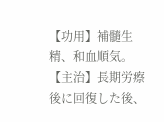【功用】補髓生精、和血順気。 【主治】長期労瘵後に回復した後、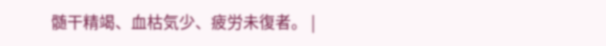髄干精竭、血枯気少、疲労未復者。 |